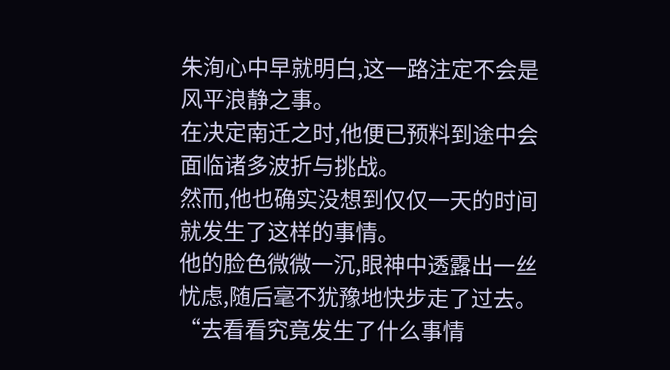朱洵心中早就明白,这一路注定不会是风平浪静之事。
在决定南迁之时,他便已预料到途中会面临诸多波折与挑战。
然而,他也确实没想到仅仅一天的时间就发生了这样的事情。
他的脸色微微一沉,眼神中透露出一丝忧虑,随后毫不犹豫地快步走了过去。
“去看看究竟发生了什么事情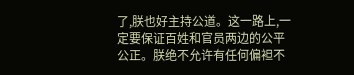了,朕也好主持公道。这一路上,一定要保证百姓和官员两边的公平公正。朕绝不允许有任何偏袒不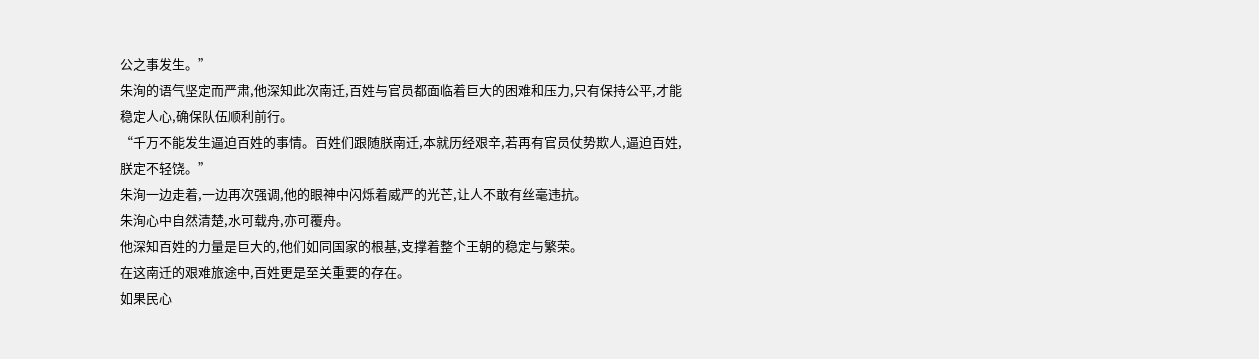公之事发生。”
朱洵的语气坚定而严肃,他深知此次南迁,百姓与官员都面临着巨大的困难和压力,只有保持公平,才能稳定人心,确保队伍顺利前行。
“千万不能发生逼迫百姓的事情。百姓们跟随朕南迁,本就历经艰辛,若再有官员仗势欺人,逼迫百姓,朕定不轻饶。”
朱洵一边走着,一边再次强调,他的眼神中闪烁着威严的光芒,让人不敢有丝毫违抗。
朱洵心中自然清楚,水可载舟,亦可覆舟。
他深知百姓的力量是巨大的,他们如同国家的根基,支撑着整个王朝的稳定与繁荣。
在这南迁的艰难旅途中,百姓更是至关重要的存在。
如果民心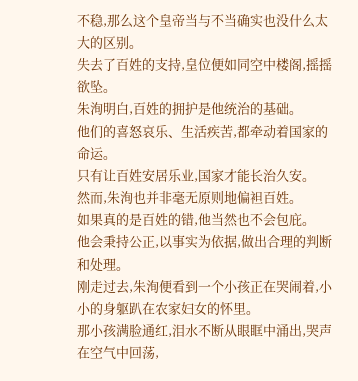不稳,那么这个皇帝当与不当确实也没什么太大的区别。
失去了百姓的支持,皇位便如同空中楼阁,摇摇欲坠。
朱洵明白,百姓的拥护是他统治的基础。
他们的喜怒哀乐、生活疾苦,都牵动着国家的命运。
只有让百姓安居乐业,国家才能长治久安。
然而,朱洵也并非毫无原则地偏袒百姓。
如果真的是百姓的错,他当然也不会包庇。
他会秉持公正,以事实为依据,做出合理的判断和处理。
刚走过去,朱洵便看到一个小孩正在哭闹着,小小的身躯趴在农家妇女的怀里。
那小孩满脸通红,泪水不断从眼眶中涌出,哭声在空气中回荡,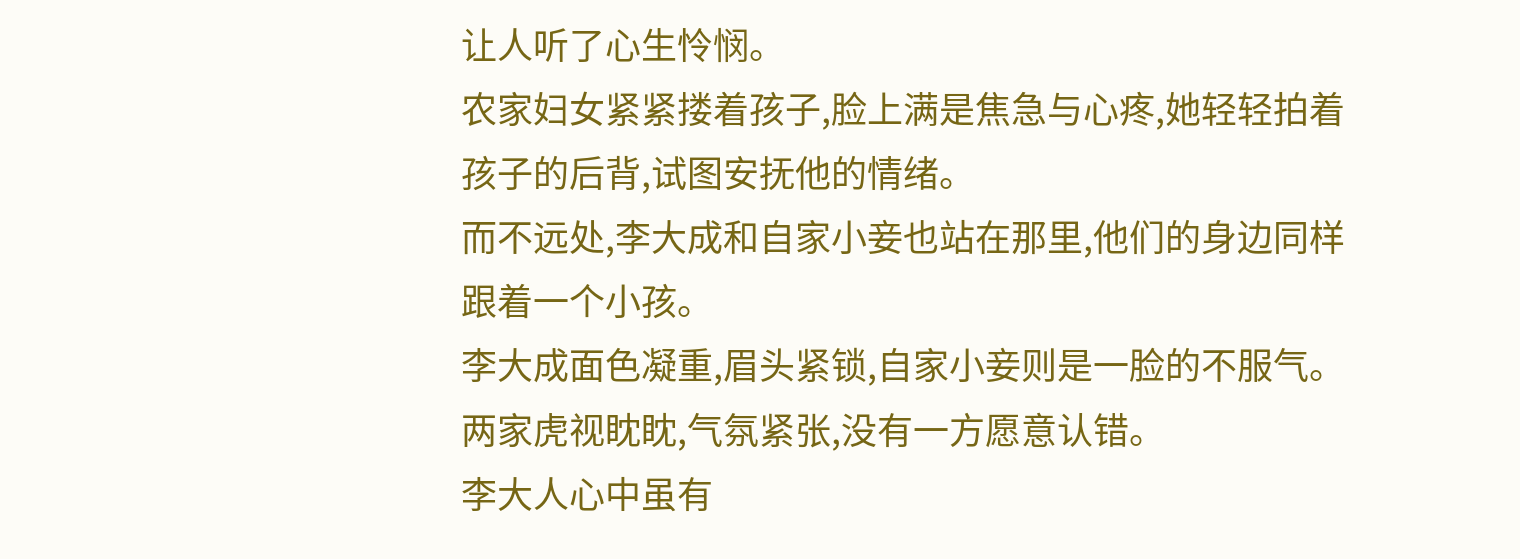让人听了心生怜悯。
农家妇女紧紧搂着孩子,脸上满是焦急与心疼,她轻轻拍着孩子的后背,试图安抚他的情绪。
而不远处,李大成和自家小妾也站在那里,他们的身边同样跟着一个小孩。
李大成面色凝重,眉头紧锁,自家小妾则是一脸的不服气。
两家虎视眈眈,气氛紧张,没有一方愿意认错。
李大人心中虽有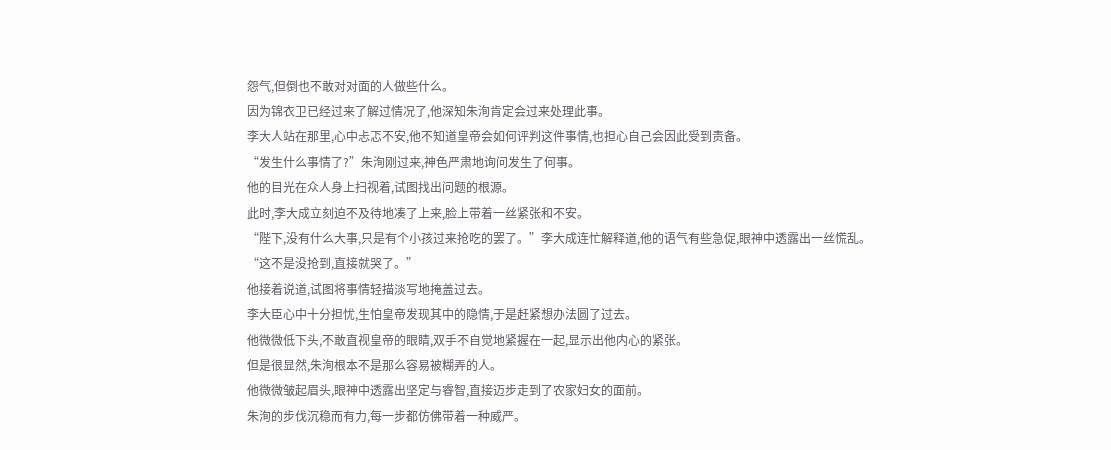怨气,但倒也不敢对对面的人做些什么。
因为锦衣卫已经过来了解过情况了,他深知朱洵肯定会过来处理此事。
李大人站在那里,心中忐忑不安,他不知道皇帝会如何评判这件事情,也担心自己会因此受到责备。
“发生什么事情了?”朱洵刚过来,神色严肃地询问发生了何事。
他的目光在众人身上扫视着,试图找出问题的根源。
此时,李大成立刻迫不及待地凑了上来,脸上带着一丝紧张和不安。
“陛下,没有什么大事,只是有个小孩过来抢吃的罢了。”李大成连忙解释道,他的语气有些急促,眼神中透露出一丝慌乱。
“这不是没抢到,直接就哭了。”
他接着说道,试图将事情轻描淡写地掩盖过去。
李大臣心中十分担忧,生怕皇帝发现其中的隐情,于是赶紧想办法圆了过去。
他微微低下头,不敢直视皇帝的眼睛,双手不自觉地紧握在一起,显示出他内心的紧张。
但是很显然,朱洵根本不是那么容易被糊弄的人。
他微微皱起眉头,眼神中透露出坚定与睿智,直接迈步走到了农家妇女的面前。
朱洵的步伐沉稳而有力,每一步都仿佛带着一种威严。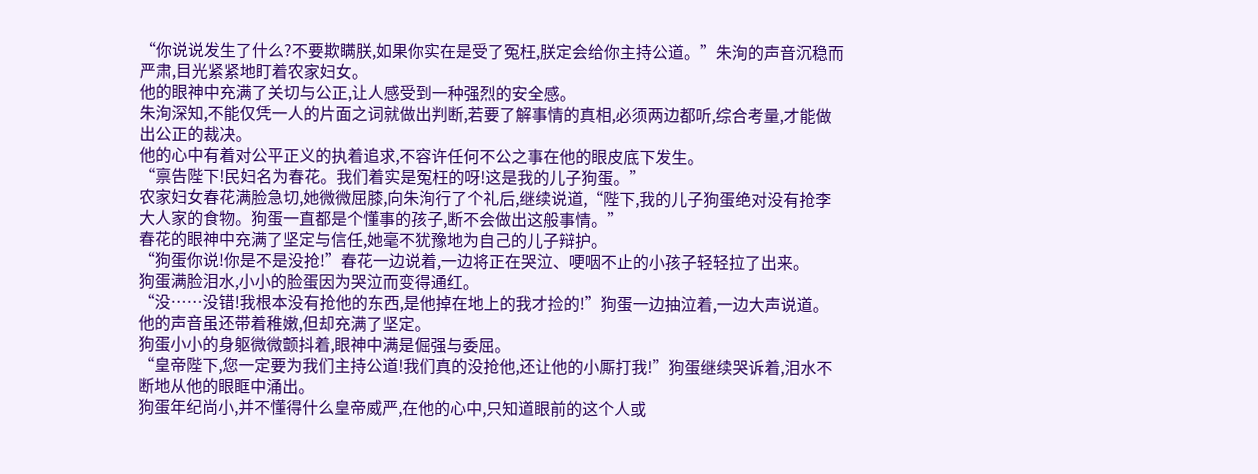“你说说发生了什么?不要欺瞒朕,如果你实在是受了冤枉,朕定会给你主持公道。”朱洵的声音沉稳而严肃,目光紧紧地盯着农家妇女。
他的眼神中充满了关切与公正,让人感受到一种强烈的安全感。
朱洵深知,不能仅凭一人的片面之词就做出判断,若要了解事情的真相,必须两边都听,综合考量,才能做出公正的裁决。
他的心中有着对公平正义的执着追求,不容许任何不公之事在他的眼皮底下发生。
“禀告陛下!民妇名为春花。我们着实是冤枉的呀!这是我的儿子狗蛋。”
农家妇女春花满脸急切,她微微屈膝,向朱洵行了个礼后,继续说道,“陛下,我的儿子狗蛋绝对没有抢李大人家的食物。狗蛋一直都是个懂事的孩子,断不会做出这般事情。”
春花的眼神中充满了坚定与信任,她毫不犹豫地为自己的儿子辩护。
“狗蛋你说!你是不是没抢!”春花一边说着,一边将正在哭泣、哽咽不止的小孩子轻轻拉了出来。
狗蛋满脸泪水,小小的脸蛋因为哭泣而变得通红。
“没……没错!我根本没有抢他的东西,是他掉在地上的我才捡的!”狗蛋一边抽泣着,一边大声说道。
他的声音虽还带着稚嫩,但却充满了坚定。
狗蛋小小的身躯微微颤抖着,眼神中满是倔强与委屈。
“皇帝陛下,您一定要为我们主持公道!我们真的没抢他,还让他的小厮打我!”狗蛋继续哭诉着,泪水不断地从他的眼眶中涌出。
狗蛋年纪尚小,并不懂得什么皇帝威严,在他的心中,只知道眼前的这个人或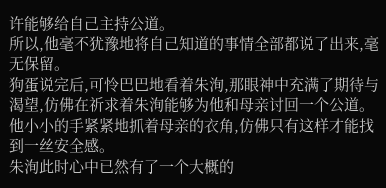许能够给自己主持公道。
所以,他毫不犹豫地将自己知道的事情全部都说了出来,毫无保留。
狗蛋说完后,可怜巴巴地看着朱洵,那眼神中充满了期待与渴望,仿佛在祈求着朱洵能够为他和母亲讨回一个公道。
他小小的手紧紧地抓着母亲的衣角,仿佛只有这样才能找到一丝安全感。
朱洵此时心中已然有了一个大概的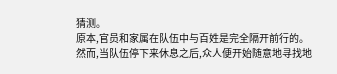猜测。
原本,官员和家属在队伍中与百姓是完全隔开前行的。
然而,当队伍停下来休息之后,众人便开始随意地寻找地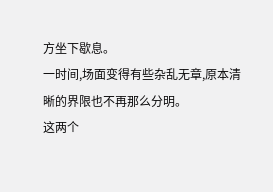方坐下歇息。
一时间,场面变得有些杂乱无章,原本清晰的界限也不再那么分明。
这两个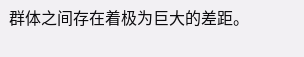群体之间存在着极为巨大的差距。